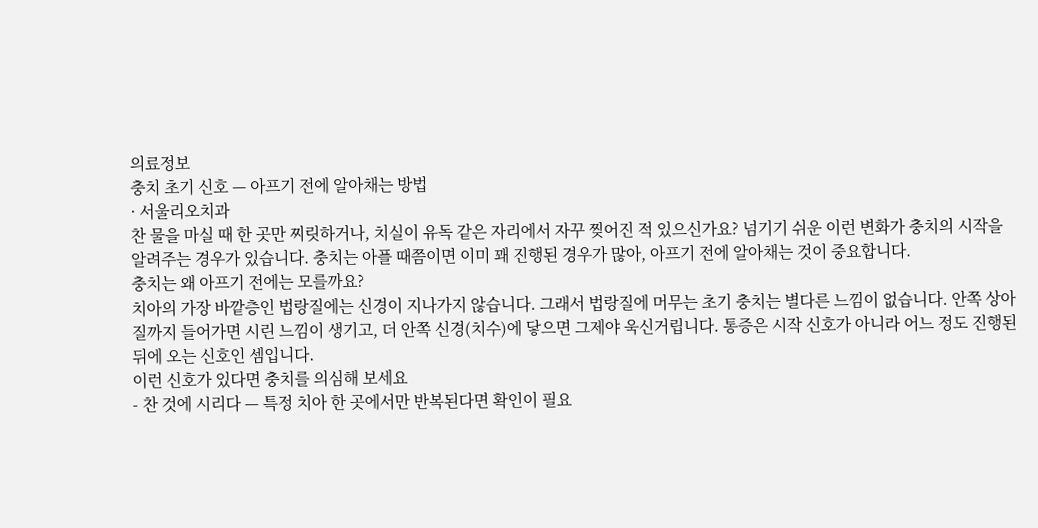의료정보
충치 초기 신호 — 아프기 전에 알아채는 방법
· 서울리오치과
찬 물을 마실 때 한 곳만 찌릿하거나, 치실이 유독 같은 자리에서 자꾸 찢어진 적 있으신가요? 넘기기 쉬운 이런 변화가 충치의 시작을 알려주는 경우가 있습니다. 충치는 아플 때쯤이면 이미 꽤 진행된 경우가 많아, 아프기 전에 알아채는 것이 중요합니다.
충치는 왜 아프기 전에는 모를까요?
치아의 가장 바깥층인 법랑질에는 신경이 지나가지 않습니다. 그래서 법랑질에 머무는 초기 충치는 별다른 느낌이 없습니다. 안쪽 상아질까지 들어가면 시린 느낌이 생기고, 더 안쪽 신경(치수)에 닿으면 그제야 욱신거립니다. 통증은 시작 신호가 아니라 어느 정도 진행된 뒤에 오는 신호인 셈입니다.
이런 신호가 있다면 충치를 의심해 보세요
- 찬 것에 시리다 — 특정 치아 한 곳에서만 반복된다면 확인이 필요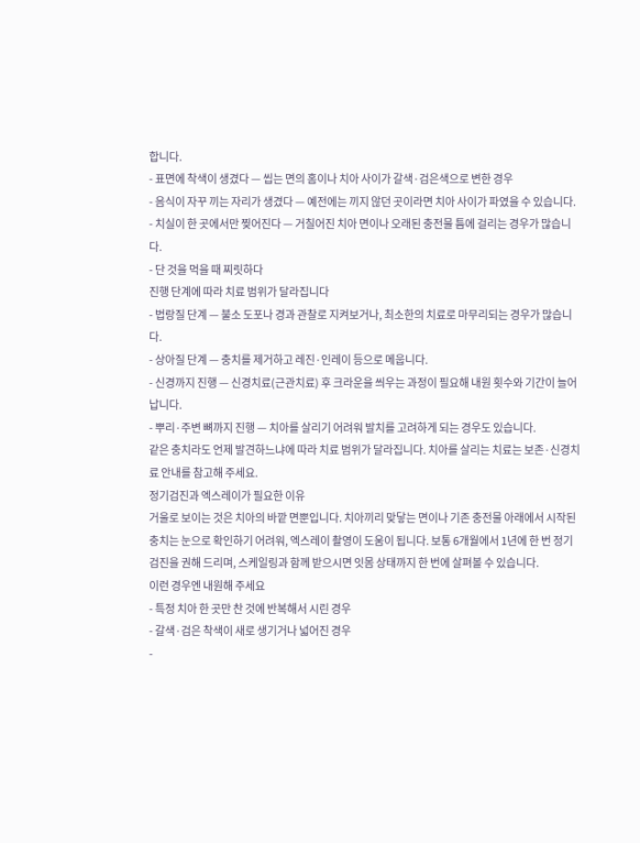합니다.
- 표면에 착색이 생겼다 — 씹는 면의 홈이나 치아 사이가 갈색·검은색으로 변한 경우
- 음식이 자꾸 끼는 자리가 생겼다 — 예전에는 끼지 않던 곳이라면 치아 사이가 파였을 수 있습니다.
- 치실이 한 곳에서만 찢어진다 — 거칠어진 치아 면이나 오래된 충전물 틈에 걸리는 경우가 많습니다.
- 단 것을 먹을 때 찌릿하다
진행 단계에 따라 치료 범위가 달라집니다
- 법랑질 단계 — 불소 도포나 경과 관찰로 지켜보거나, 최소한의 치료로 마무리되는 경우가 많습니다.
- 상아질 단계 — 충치를 제거하고 레진·인레이 등으로 메웁니다.
- 신경까지 진행 — 신경치료(근관치료) 후 크라운을 씌우는 과정이 필요해 내원 횟수와 기간이 늘어납니다.
- 뿌리·주변 뼈까지 진행 — 치아를 살리기 어려워 발치를 고려하게 되는 경우도 있습니다.
같은 충치라도 언제 발견하느냐에 따라 치료 범위가 달라집니다. 치아를 살리는 치료는 보존·신경치료 안내를 참고해 주세요.
정기검진과 엑스레이가 필요한 이유
거울로 보이는 것은 치아의 바깥 면뿐입니다. 치아끼리 맞닿는 면이나 기존 충전물 아래에서 시작된 충치는 눈으로 확인하기 어려워, 엑스레이 촬영이 도움이 됩니다. 보통 6개월에서 1년에 한 번 정기검진을 권해 드리며, 스케일링과 함께 받으시면 잇몸 상태까지 한 번에 살펴볼 수 있습니다.
이런 경우엔 내원해 주세요
- 특정 치아 한 곳만 찬 것에 반복해서 시린 경우
- 갈색·검은 착색이 새로 생기거나 넓어진 경우
-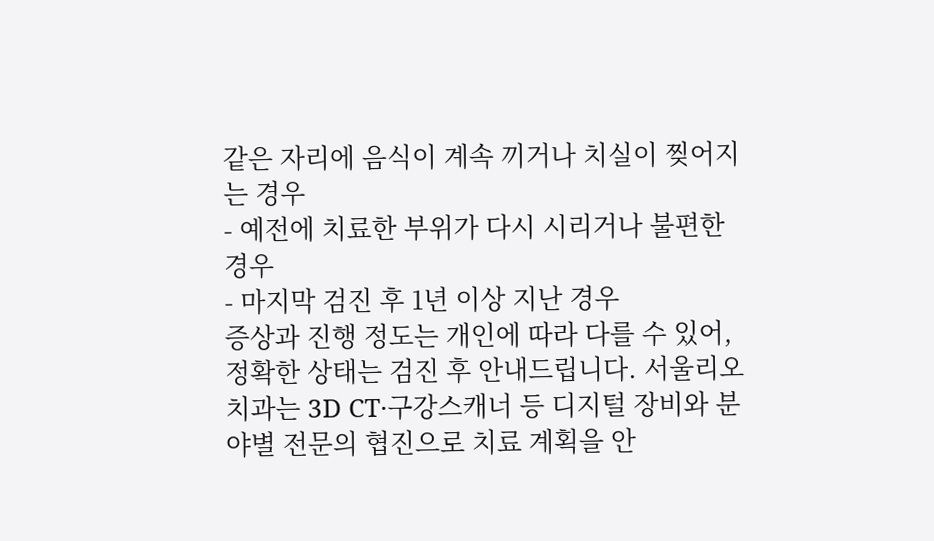같은 자리에 음식이 계속 끼거나 치실이 찢어지는 경우
- 예전에 치료한 부위가 다시 시리거나 불편한 경우
- 마지막 검진 후 1년 이상 지난 경우
증상과 진행 정도는 개인에 따라 다를 수 있어, 정확한 상태는 검진 후 안내드립니다. 서울리오치과는 3D CT·구강스캐너 등 디지털 장비와 분야별 전문의 협진으로 치료 계획을 안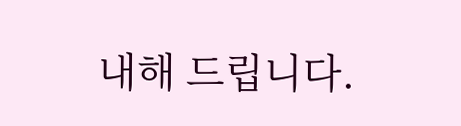내해 드립니다.